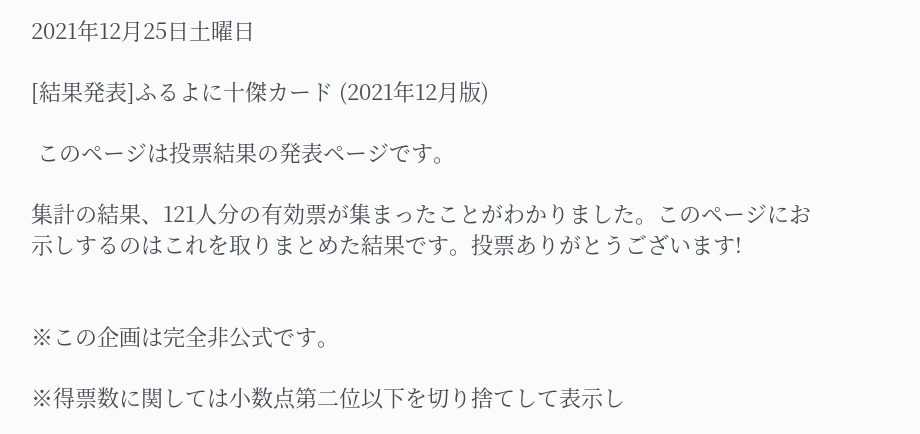2021年12月25日土曜日

[結果発表]ふるよに十傑カード (2021年12月版)

 このページは投票結果の発表ページです。

集計の結果、121人分の有効票が集まったことがわかりました。このページにお示しするのはこれを取りまとめた結果です。投票ありがとうございます!


※この企画は完全非公式です。

※得票数に関しては小数点第二位以下を切り捨てして表示し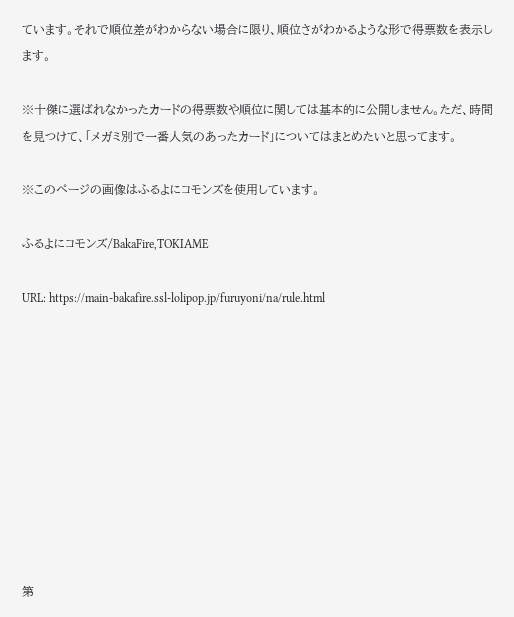ています。それで順位差がわからない場合に限り、順位さがわかるような形で得票数を表示します。

※十傑に選ばれなかったカードの得票数や順位に関しては基本的に公開しません。ただ、時間を見つけて、「メガミ別で一番人気のあったカード」についてはまとめたいと思ってます。

※このページの画像はふるよにコモンズを使用しています。

ふるよにコモンズ/BakaFire,TOKIAME

URL: https://main-bakafire.ssl-lolipop.jp/furuyoni/na/rule.html










第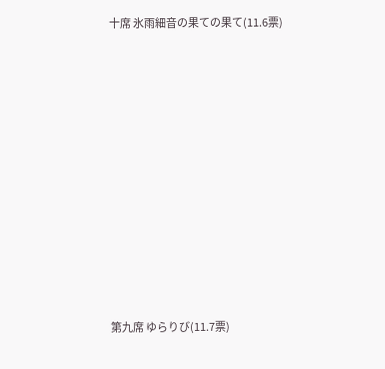十席 氷雨細音の果ての果て(11.6票)


















第九席 ゆらりび(11.7票)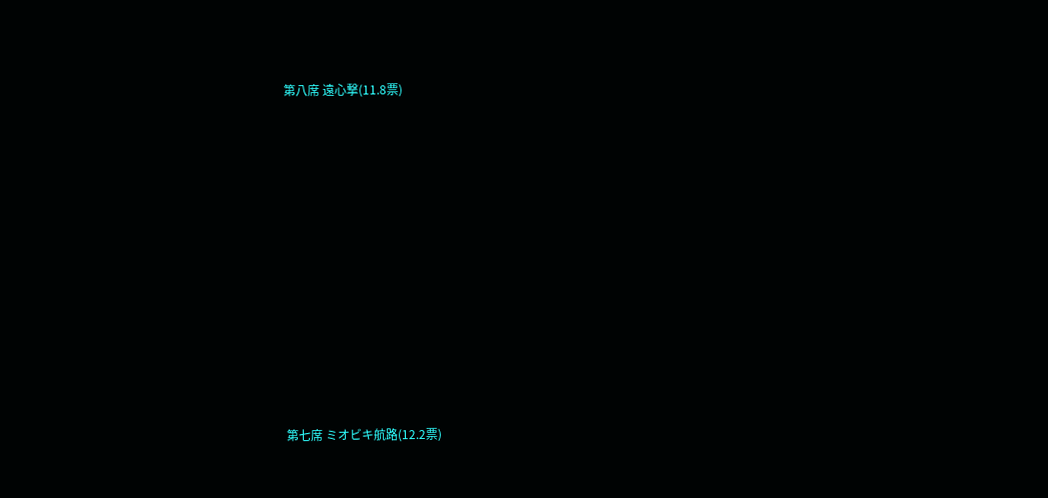第八席 遠心撃(11.8票)














第七席 ミオビキ航路(12.2票)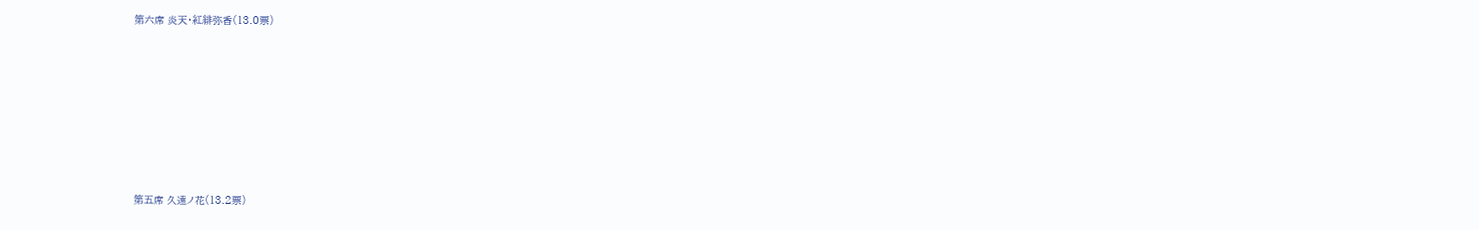第六席 炎天・紅緋弥香(13.0票)














第五席 久遠ノ花(13.2票)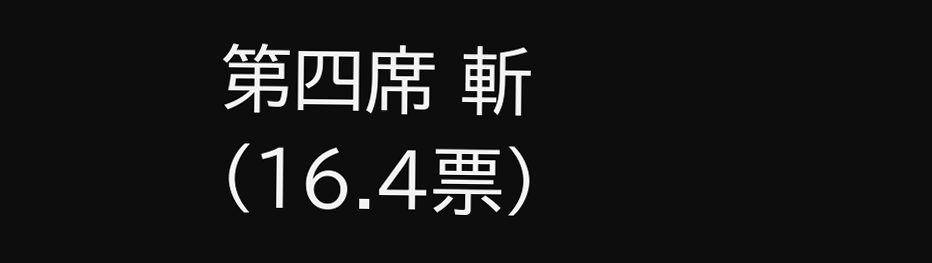第四席 斬(16.4票)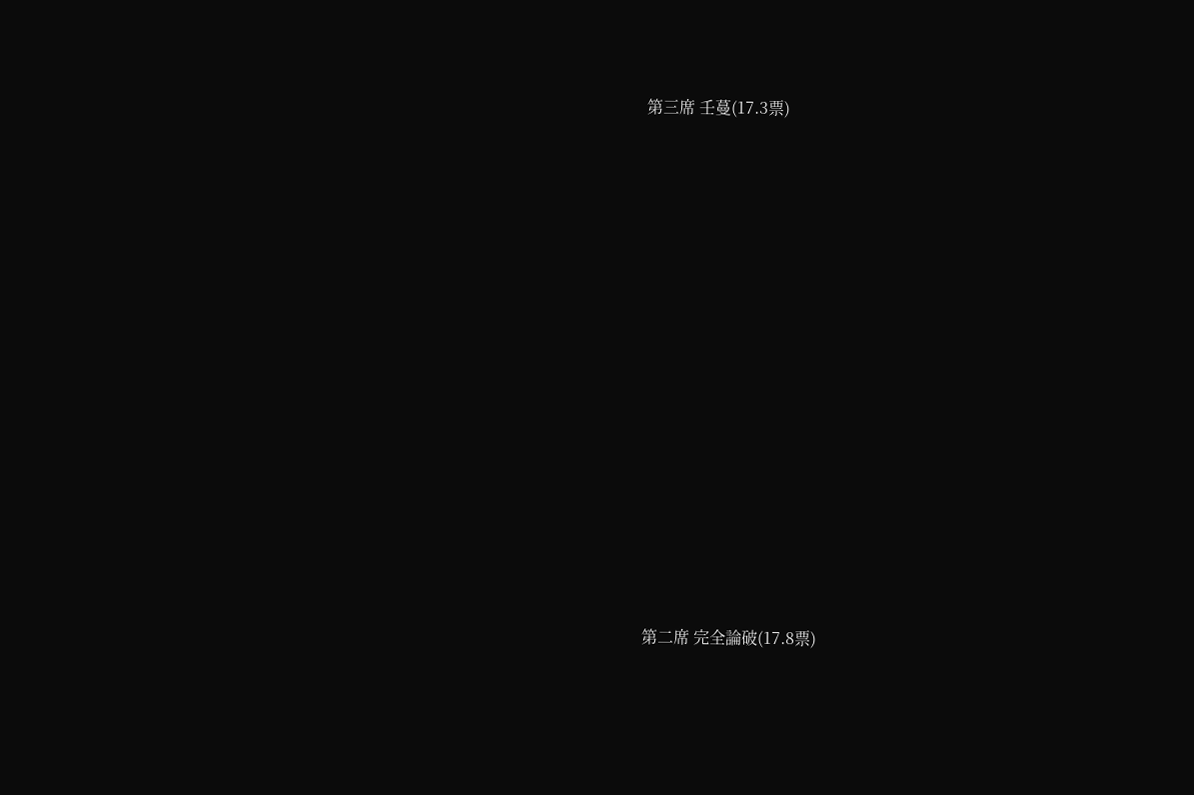第三席 壬蔓(17.3票)














第二席 完全論破(17.8票)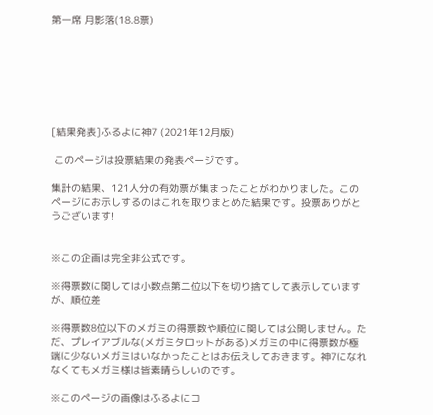第一席 月影落(18.8票)







[結果発表]ふるよに神7 (2021年12月版)

 このページは投票結果の発表ページです。

集計の結果、121人分の有効票が集まったことがわかりました。このページにお示しするのはこれを取りまとめた結果です。投票ありがとうございます!


※この企画は完全非公式です。

※得票数に関しては小数点第二位以下を切り捨てして表示していますが、順位差

※得票数8位以下のメガミの得票数や順位に関しては公開しません。ただ、プレイアブルな(メガミタロットがある)メガミの中に得票数が極端に少ないメガミはいなかったことはお伝えしておきます。神7になれなくてもメガミ様は皆素晴らしいのです。

※このページの画像はふるよにコ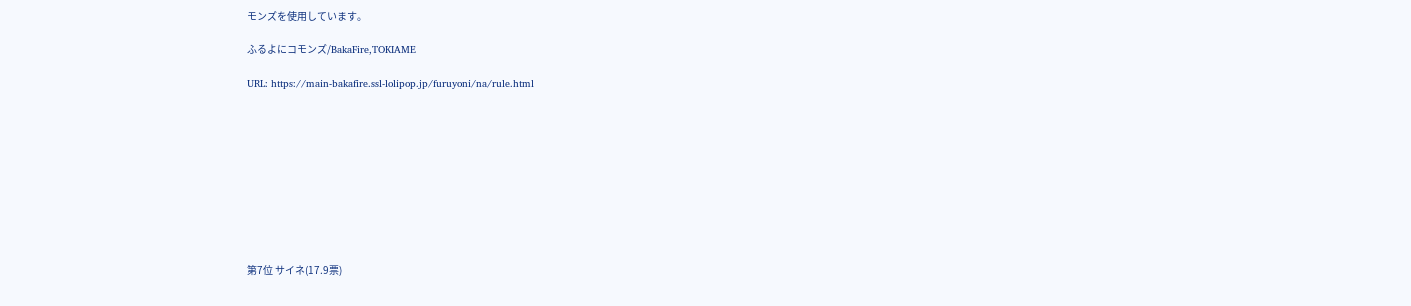モンズを使用しています。

ふるよにコモンズ/BakaFire,TOKIAME

URL: https://main-bakafire.ssl-lolipop.jp/furuyoni/na/rule.html










第7位 サイネ(17.9票)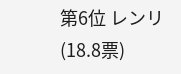第6位 レンリ(18.8票)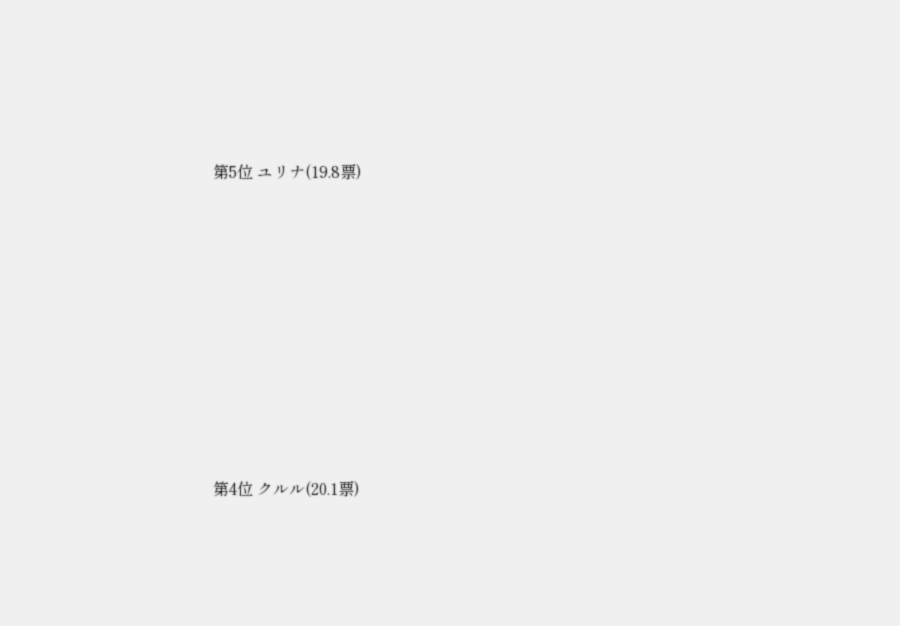第5位 ユリナ(19.8票)














第4位 クルル(20.1票)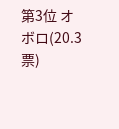第3位 オボロ(20.3票)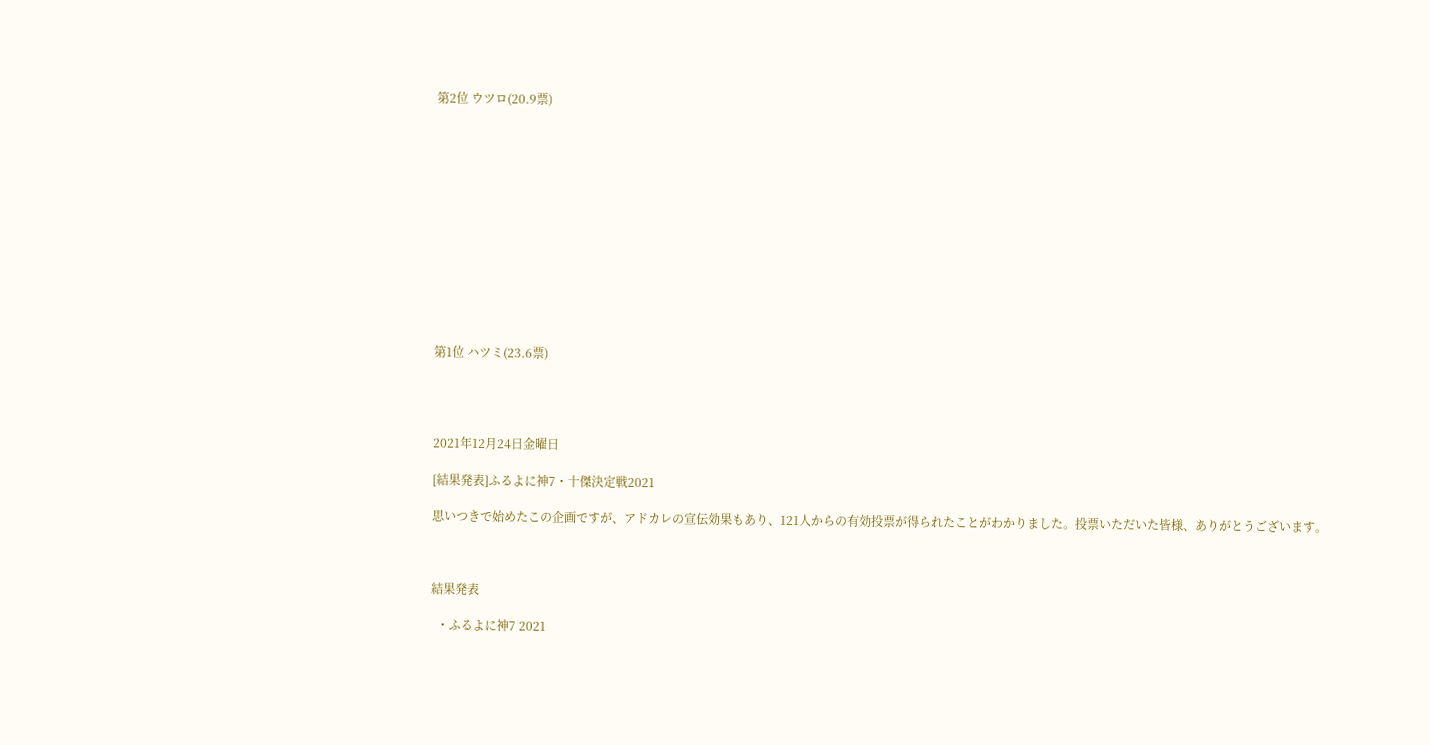第2位 ウツロ(20.9票)













第1位 ハツミ(23.6票)




2021年12月24日金曜日

[結果発表]ふるよに神7・十傑決定戦2021

思いつきで始めたこの企画ですが、アドカレの宣伝効果もあり、121人からの有効投票が得られたことがわかりました。投票いただいた皆様、ありがとうございます。



結果発表

  ・ふるよに神7 2021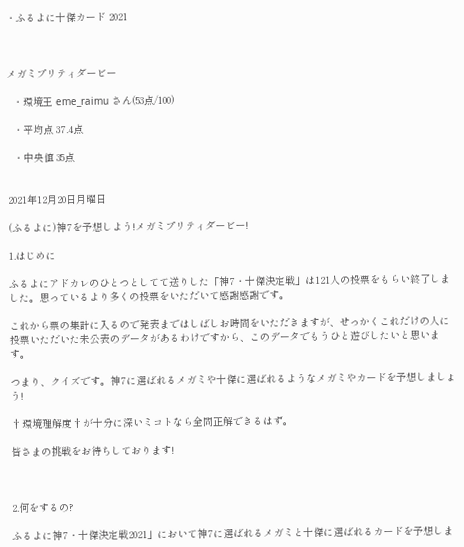・ふるよに十傑カード 2021



メガミプリティダービー

  ・環境王 eme_raimu さん(53点/100)

  ・平均点 37.4点

  ・中央値 35点


2021年12月20日月曜日

(ふるよに)神7を予想しよう!メガミプリティダービー!

1.はじめに

ふるよにアドカレのひとつとしてて送りした「神7・十傑決定戦」は121人の投票をもらい終了しました。思っているより多くの投票をいただいて感謝感謝です。

これから票の集計に入るので発表まではしばしお時間をいただきますが、せっかくこれだけの人に投票いただいた未公表のデータがあるわけですから、このデータでもうひと遊びしたいと思います。

つまり、クイズです。神7に選ばれるメガミや十傑に選ばれるようなメガミやカードを予想しましょう!

†環境理解度†が十分に深いミコトなら全問正解できるはず。

皆さまの挑戦をお待ちしております!



2.何をするの?

ふるよに神7・十傑決定戦2021」において神7に選ばれるメガミと十傑に選ばれるカードを予想しま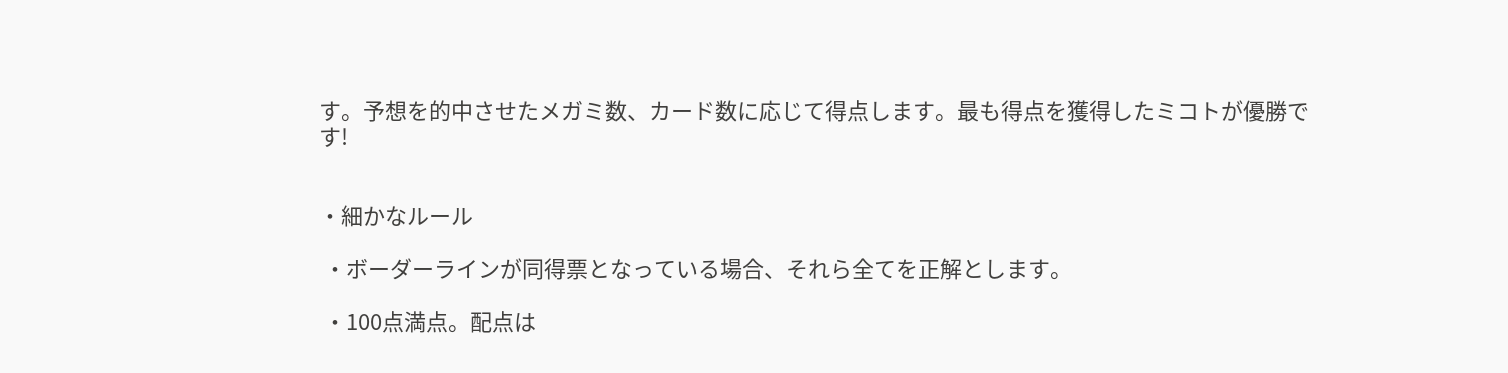す。予想を的中させたメガミ数、カード数に応じて得点します。最も得点を獲得したミコトが優勝です!


・細かなルール

 ・ボーダーラインが同得票となっている場合、それら全てを正解とします。

 ・100点満点。配点は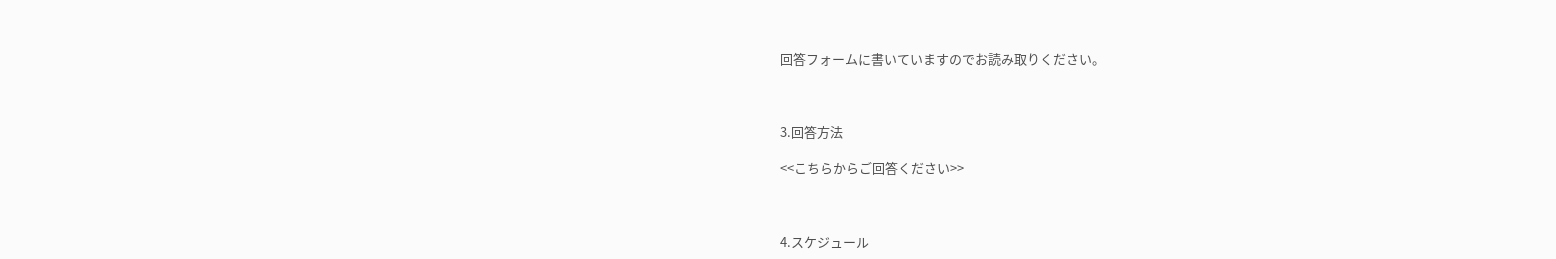回答フォームに書いていますのでお読み取りください。



3.回答方法

<<こちらからご回答ください>>



4.スケジュール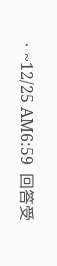・~12/25 AM6:59  回答受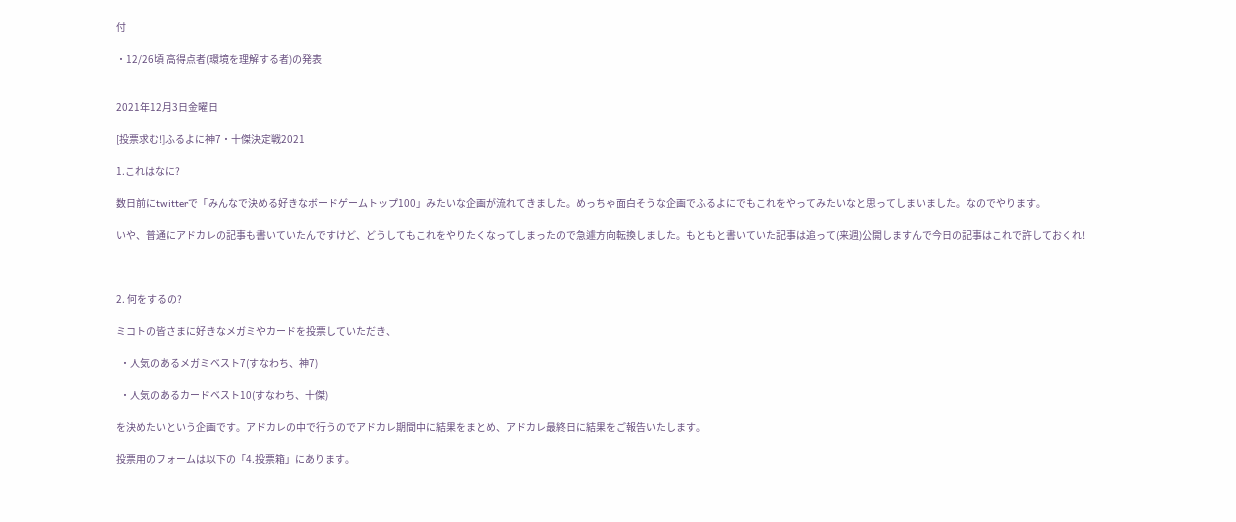付

・12/26頃 高得点者(環境を理解する者)の発表


2021年12月3日金曜日

[投票求む!]ふるよに神7・十傑決定戦2021

1.これはなに?

数日前にtwitterで「みんなで決める好きなボードゲームトップ100」みたいな企画が流れてきました。めっちゃ面白そうな企画でふるよにでもこれをやってみたいなと思ってしまいました。なのでやります。

いや、普通にアドカレの記事も書いていたんですけど、どうしてもこれをやりたくなってしまったので急遽方向転換しました。もともと書いていた記事は追って(来週)公開しますんで今日の記事はこれで許しておくれ!



2. 何をするの?

ミコトの皆さまに好きなメガミやカードを投票していただき、

  ・人気のあるメガミベスト7(すなわち、神7)

  ・人気のあるカードベスト10(すなわち、十傑)

を決めたいという企画です。アドカレの中で行うのでアドカレ期間中に結果をまとめ、アドカレ最終日に結果をご報告いたします。

投票用のフォームは以下の「4.投票箱」にあります。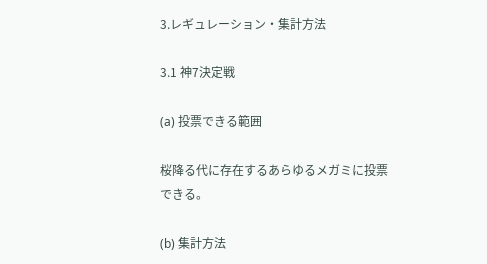3.レギュレーション・集計方法

3.1 神7決定戦

(a) 投票できる範囲

桜降る代に存在するあらゆるメガミに投票できる。

(b) 集計方法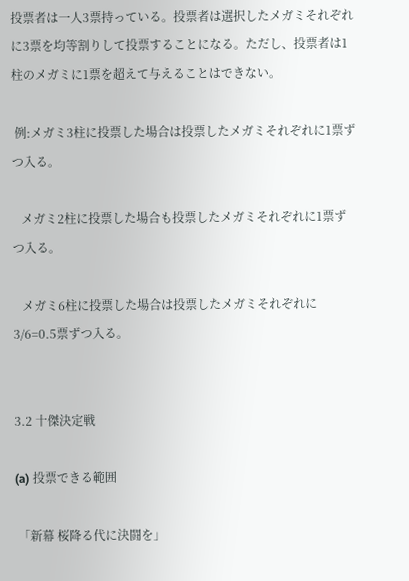投票者は一人3票持っている。投票者は選択したメガミそれぞれに3票を均等割りして投票することになる。ただし、投票者は1柱のメガミに1票を超えて与えることはできない。

 例:メガミ3柱に投票した場合は投票したメガミそれぞれに1票ずつ入る。

   メガミ2柱に投票した場合も投票したメガミそれぞれに1票ずつ入る。

   メガミ6柱に投票した場合は投票したメガミそれぞれに3/6=0.5票ずつ入る。


3.2 十傑決定戦

(a) 投票できる範囲

 「新幕 桜降る代に決闘を」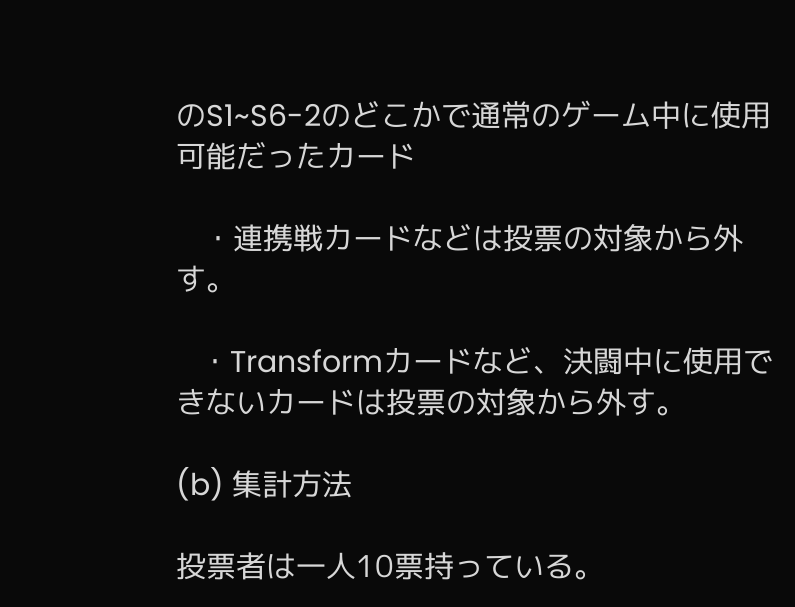のS1~S6-2のどこかで通常のゲーム中に使用可能だったカード

   ・連携戦カードなどは投票の対象から外す。

   ・Transformカードなど、決闘中に使用できないカードは投票の対象から外す。

(b) 集計方法

投票者は一人10票持っている。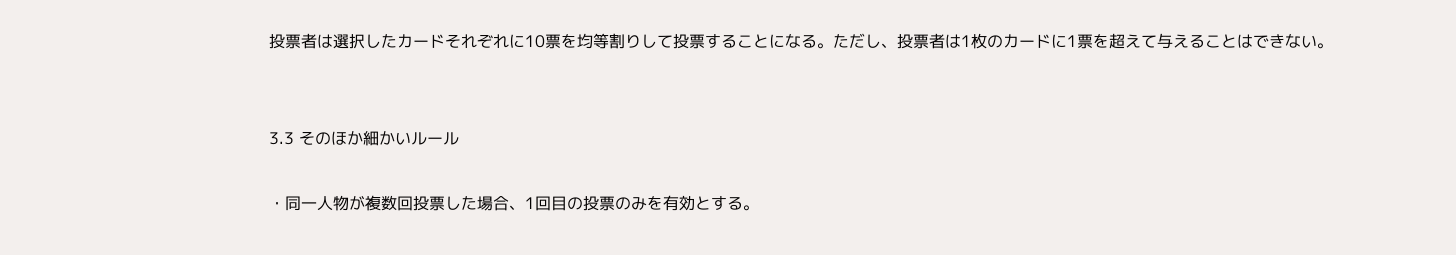投票者は選択したカードそれぞれに10票を均等割りして投票することになる。ただし、投票者は1枚のカードに1票を超えて与えることはできない。


3.3 そのほか細かいルール

・同一人物が複数回投票した場合、1回目の投票のみを有効とする。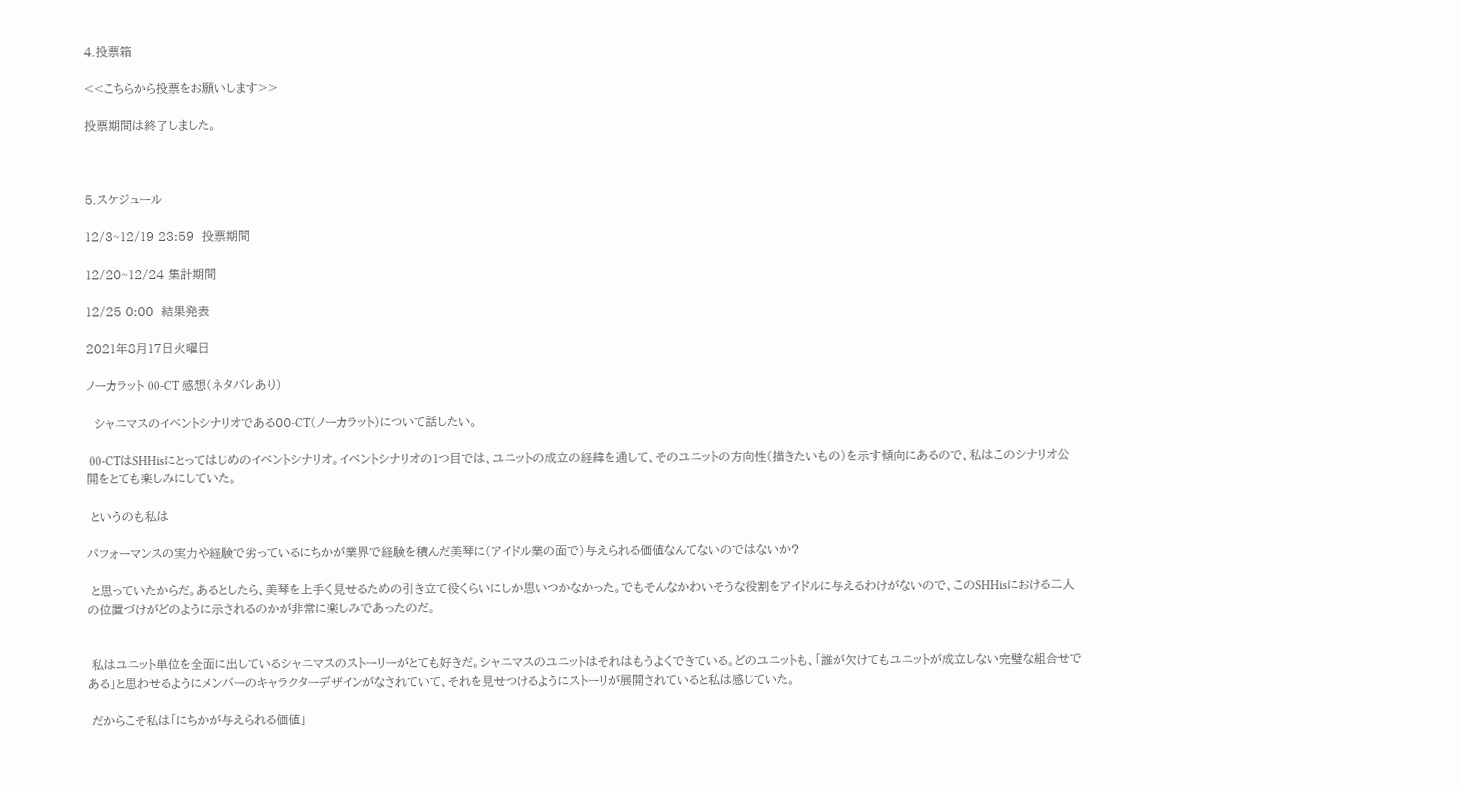4.投票箱

<<こちらから投票をお願いします>>

投票期間は終了しました。



5.スケジュール

12/3~12/19 23:59  投票期間

12/20~12/24 集計期間

12/25 0:00  結果発表

2021年8月17日火曜日

ノーカラット 00-CT 感想(ネタバレあり)

  シャニマスのイベントシナリオである00-CT(ノーカラット)について話したい。

 00-CTはSHHisにとってはじめのイベントシナリオ。イベントシナリオの1つ目では、ユニットの成立の経緯を通して、そのユニットの方向性(描きたいもの)を示す傾向にあるので、私はこのシナリオ公開をとても楽しみにしていた。

 というのも私は

パフォーマンスの実力や経験で劣っているにちかが業界で経験を積んだ美琴に(アイドル業の面で)与えられる価値なんてないのではないか?

 と思っていたからだ。あるとしたら、美琴を上手く見せるための引き立て役くらいにしか思いつかなかった。でもそんなかわいそうな役割をアイドルに与えるわけがないので、このSHHisにおける二人の位置づけがどのように示されるのかが非常に楽しみであったのだ。


 私はユニット単位を全面に出しているシャニマスのストーリーがとても好きだ。シャニマスのユニットはそれはもうよくできている。どのユニットも、「誰が欠けてもユニットが成立しない完璧な組合せである」と思わせるようにメンバーのキャラクターデザインがなされていて、それを見せつけるようにストーリが展開されていると私は感じていた。

 だからこそ私は「にちかが与えられる価値」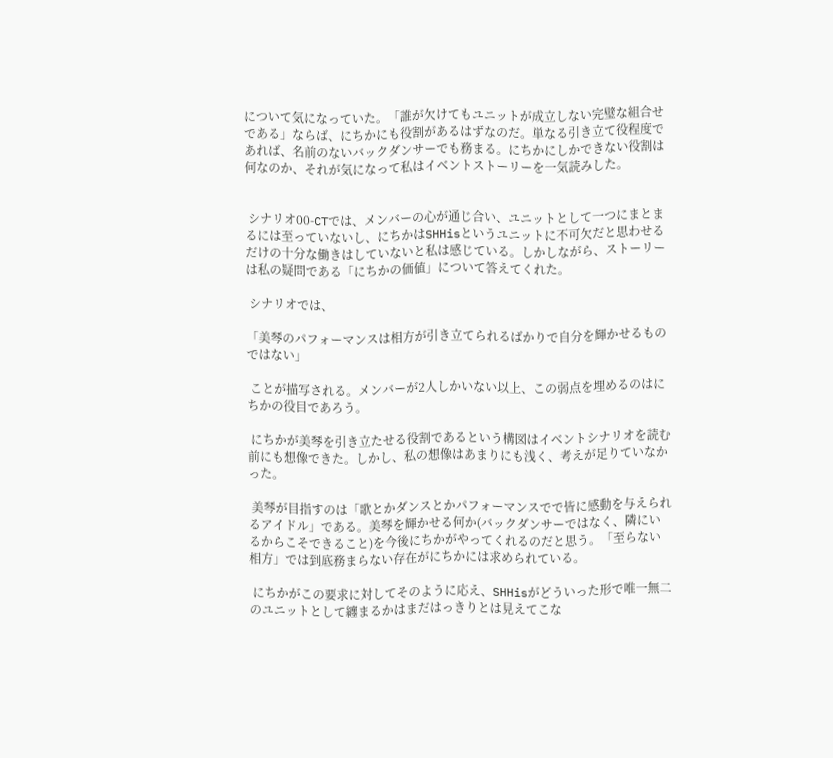について気になっていた。「誰が欠けてもユニットが成立しない完璧な組合せである」ならば、にちかにも役割があるはずなのだ。単なる引き立て役程度であれば、名前のないバックダンサーでも務まる。にちかにしかできない役割は何なのか、それが気になって私はイベントストーリーを一気読みした。


 シナリオ00-CTでは、メンバーの心が通じ合い、ユニットとして一つにまとまるには至っていないし、にちかはSHHisというユニットに不可欠だと思わせるだけの十分な働きはしていないと私は感じている。しかしながら、ストーリーは私の疑問である「にちかの価値」について答えてくれた。

 シナリオでは、

「美琴のパフォーマンスは相方が引き立てられるばかりで自分を輝かせるものではない」

 ことが描写される。メンバーが2人しかいない以上、この弱点を埋めるのはにちかの役目であろう。

 にちかが美琴を引き立たせる役割であるという構図はイベントシナリオを読む前にも想像できた。しかし、私の想像はあまりにも浅く、考えが足りていなかった。

 美琴が目指すのは「歌とかダンスとかパフォーマンスでで皆に感動を与えられるアイドル」である。美琴を輝かせる何か(バックダンサーではなく、隣にいるからこそできること)を今後にちかがやってくれるのだと思う。「至らない相方」では到底務まらない存在がにちかには求められている。

 にちかがこの要求に対してそのように応え、SHHisがどういった形で唯一無二のユニットとして纏まるかはまだはっきりとは見えてこな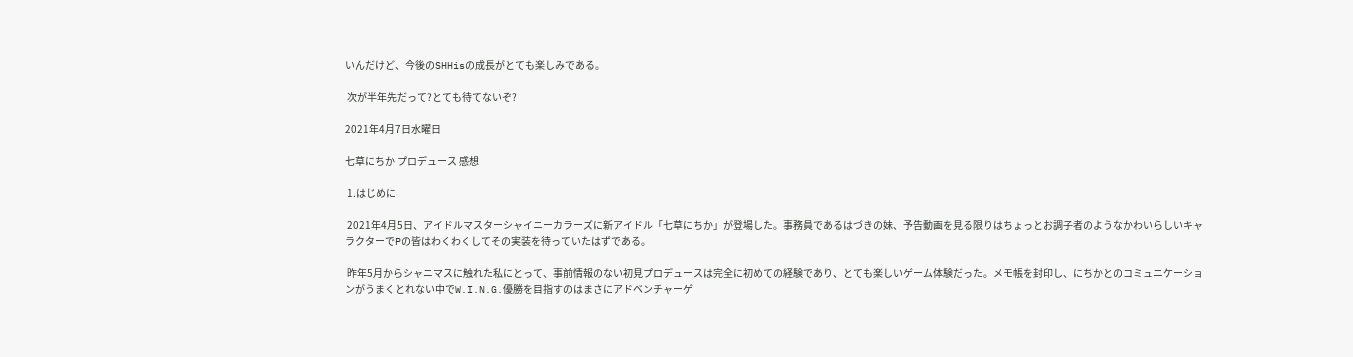いんだけど、今後のSHHisの成長がとても楽しみである。

 次が半年先だって?とても待てないぞ?

2021年4月7日水曜日

七草にちか プロデュース 感想

 1.はじめに

 2021年4月5日、アイドルマスターシャイニーカラーズに新アイドル「七草にちか」が登場した。事務員であるはづきの妹、予告動画を見る限りはちょっとお調子者のようなかわいらしいキャラクターでPの皆はわくわくしてその実装を待っていたはずである。

 昨年5月からシャニマスに触れた私にとって、事前情報のない初見プロデュースは完全に初めての経験であり、とても楽しいゲーム体験だった。メモ帳を封印し、にちかとのコミュニケーションがうまくとれない中でW.I.N.G.優勝を目指すのはまさにアドベンチャーゲ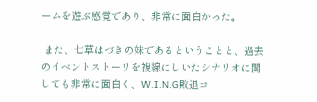ームを遊ぶ感覚であり、非常に面白かった。

 また、七草はづきの妹であるということと、過去のイベントストーリを複線にしいたシナリオに関しても非常に面白く、W.I.N.G敗退コ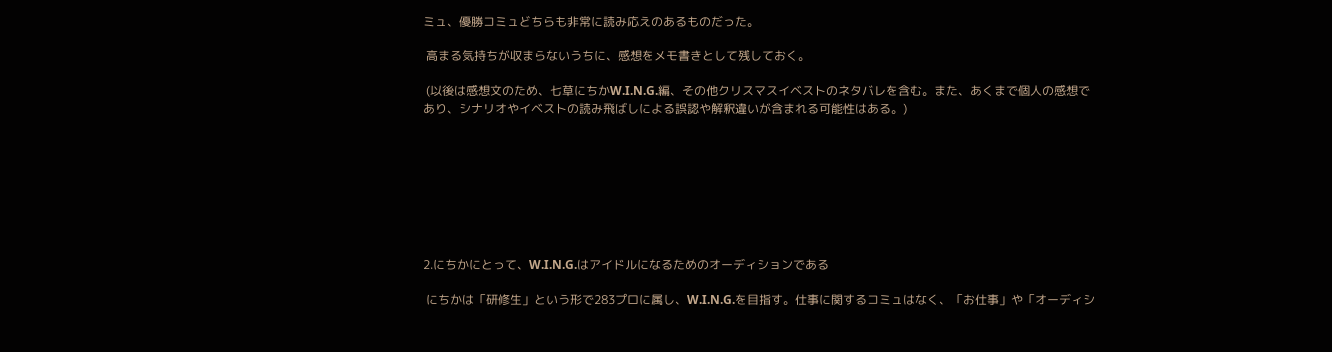ミュ、優勝コミュどちらも非常に読み応えのあるものだった。

 高まる気持ちが収まらないうちに、感想をメモ書きとして残しておく。

 (以後は感想文のため、七草にちかW.I.N.G.編、その他クリスマスイベストのネタバレを含む。また、あくまで個人の感想であり、シナリオやイベストの読み飛ばしによる誤認や解釈違いが含まれる可能性はある。)








2.にちかにとって、W.I.N.G.はアイドルになるためのオーディションである

 にちかは「研修生」という形で283プロに属し、W.I.N.G.を目指す。仕事に関するコミュはなく、「お仕事」や「オーディシ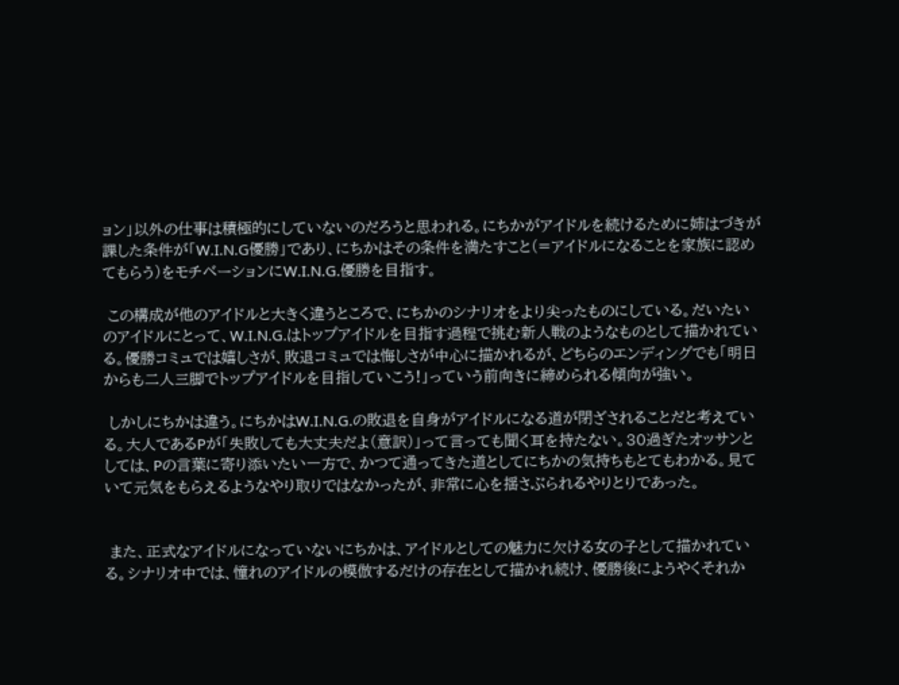ョン」以外の仕事は積極的にしていないのだろうと思われる。にちかがアイドルを続けるために姉はづきが課した条件が「W.I.N.G優勝」であり、にちかはその条件を満たすこと(=アイドルになることを家族に認めてもらう)をモチベーションにW.I.N.G.優勝を目指す。

 この構成が他のアイドルと大きく違うところで、にちかのシナリオをより尖ったものにしている。だいたいのアイドルにとって、W.I.N.G.はトップアイドルを目指す過程で挑む新人戦のようなものとして描かれている。優勝コミュでは嬉しさが、敗退コミュでは悔しさが中心に描かれるが、どちらのエンディングでも「明日からも二人三脚でトップアイドルを目指していこう!」っていう前向きに締められる傾向が強い。

 しかしにちかは違う。にちかはW.I.N.G.の敗退を自身がアイドルになる道が閉ざされることだと考えている。大人であるPが「失敗しても大丈夫だよ(意訳)」って言っても聞く耳を持たない。30過ぎたオッサンとしては、Pの言葉に寄り添いたい一方で、かつて通ってきた道としてにちかの気持ちもとてもわかる。見ていて元気をもらえるようなやり取りではなかったが、非常に心を揺さぶられるやりとりであった。


 また、正式なアイドルになっていないにちかは、アイドルとしての魅力に欠ける女の子として描かれている。シナリオ中では、憧れのアイドルの模倣するだけの存在として描かれ続け、優勝後にようやくそれか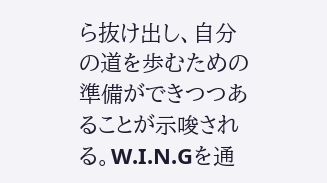ら抜け出し、自分の道を歩むための準備ができつつあることが示唆される。W.I.N.Gを通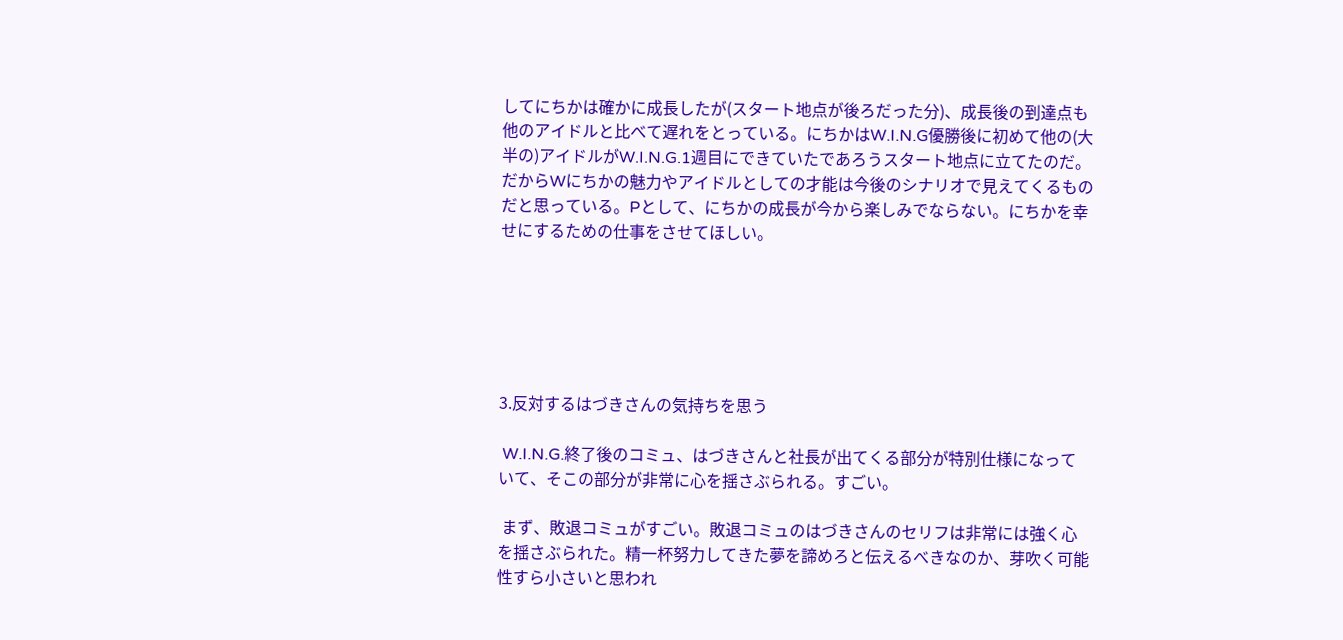してにちかは確かに成長したが(スタート地点が後ろだった分)、成長後の到達点も他のアイドルと比べて遅れをとっている。にちかはW.I.N.G優勝後に初めて他の(大半の)アイドルがW.I.N.G.1週目にできていたであろうスタート地点に立てたのだ。だからWにちかの魅力やアイドルとしての才能は今後のシナリオで見えてくるものだと思っている。Pとして、にちかの成長が今から楽しみでならない。にちかを幸せにするための仕事をさせてほしい。






3.反対するはづきさんの気持ちを思う

 W.I.N.G.終了後のコミュ、はづきさんと社長が出てくる部分が特別仕様になっていて、そこの部分が非常に心を揺さぶられる。すごい。

 まず、敗退コミュがすごい。敗退コミュのはづきさんのセリフは非常には強く心を揺さぶられた。精一杯努力してきた夢を諦めろと伝えるべきなのか、芽吹く可能性すら小さいと思われ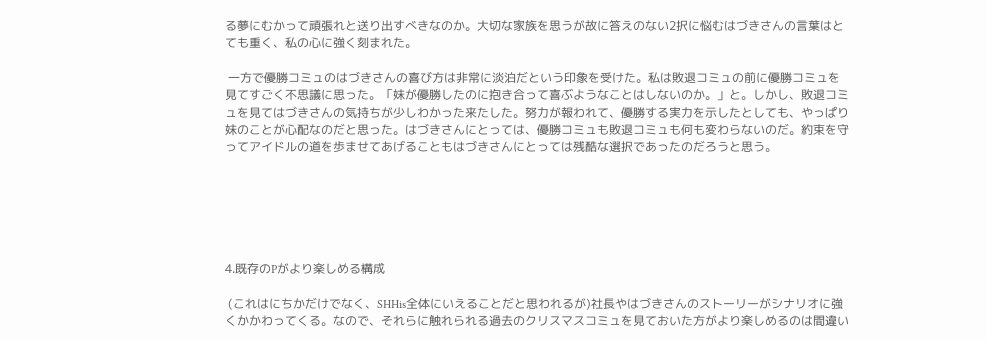る夢にむかって頑張れと送り出すべきなのか。大切な家族を思うが故に答えのない2択に悩むはづきさんの言葉はとても重く、私の心に強く刻まれた。

 一方で優勝コミュのはづきさんの喜び方は非常に淡泊だという印象を受けた。私は敗退コミュの前に優勝コミュを見てすごく不思議に思った。「妹が優勝したのに抱き合って喜ぶようなことはしないのか。」と。しかし、敗退コミュを見てはづきさんの気持ちが少しわかった来たした。努力が報われて、優勝する実力を示したとしても、やっぱり妹のことが心配なのだと思った。はづきさんにとっては、優勝コミュも敗退コミュも何も変わらないのだ。約束を守ってアイドルの道を歩ませてあげることもはづきさんにとっては残酷な選択であったのだろうと思う。






4.既存のPがより楽しめる構成

 (これはにちかだけでなく、SHHis全体にいえることだと思われるが)社長やはづきさんのストーリーがシナリオに強くかかわってくる。なので、それらに触れられる過去のクリスマスコミュを見ておいた方がより楽しめるのは間違い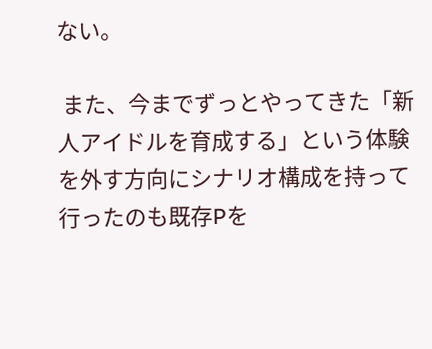ない。

 また、今までずっとやってきた「新人アイドルを育成する」という体験を外す方向にシナリオ構成を持って行ったのも既存Pを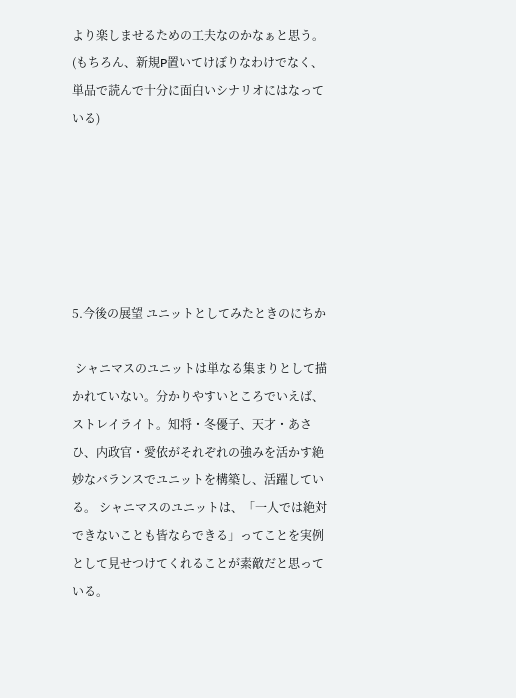より楽しませるための工夫なのかなぁと思う。
(もちろん、新規P置いてけぼりなわけでなく、単品で読んで十分に面白いシナリオにはなっている)






5.今後の展望 ユニットとしてみたときのにちか

 シャニマスのユニットは単なる集まりとして描かれていない。分かりやすいところでいえば、ストレイライト。知将・冬優子、天才・あさひ、内政官・愛依がそれぞれの強みを活かす絶妙なバランスでユニットを構築し、活躍している。 シャニマスのユニットは、「一人では絶対できないことも皆ならできる」ってことを実例として見せつけてくれることが素敵だと思っている。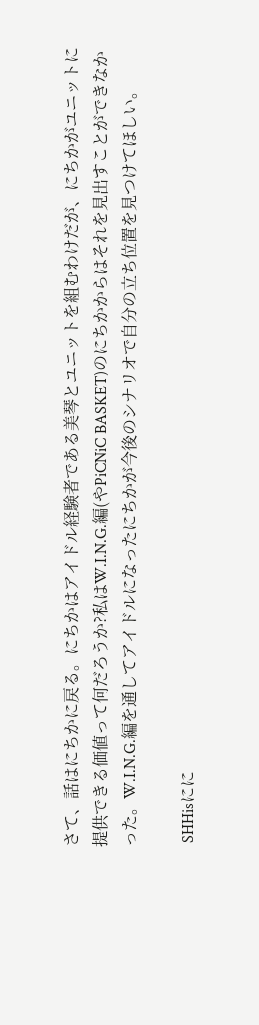さて、話はにちかに戻る。にちかはアイドル経験者である美琴とユニットを組むわけだが、にちかがユニットに提供できる価値って何だろうか?私はW.I.N.G.編(やPiCNiC BASKET)のにちかからはそれを見出すことができなかった。W.I.N.G.編を通してアイドルになったにちかが今後のシナリオで自分の立ち位置を見つけてほしい。

 SHHisにに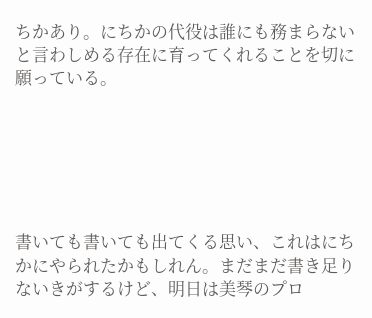ちかあり。にちかの代役は誰にも務まらないと言わしめる存在に育ってくれることを切に願っている。






書いても書いても出てくる思い、これはにちかにやられたかもしれん。まだまだ書き足りないきがするけど、明日は美琴のプロ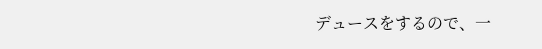デュースをするので、一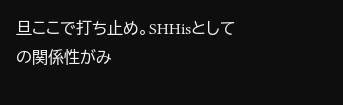旦ここで打ち止め。SHHisとしての関係性がみ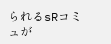られるsRコミュが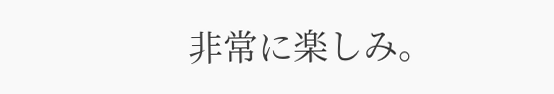非常に楽しみ。